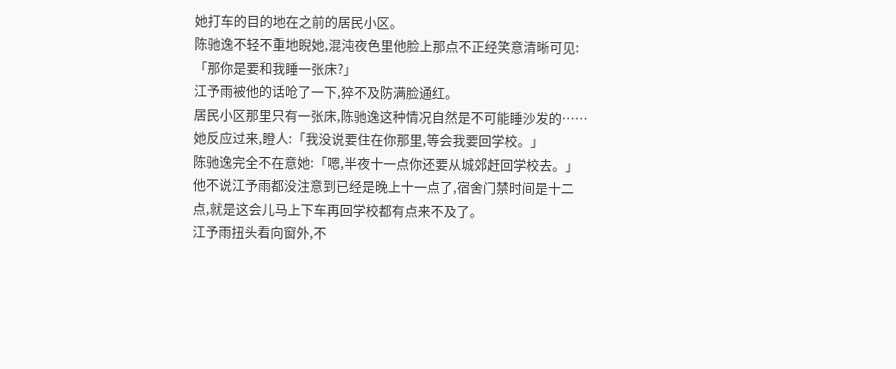她打车的目的地在之前的居民小区。
陈驰逸不轻不重地睨她,混沌夜色里他脸上那点不正经笑意清晰可见:「那你是要和我睡一张床?」
江予雨被他的话呛了一下,猝不及防满脸通红。
居民小区那里只有一张床,陈驰逸这种情况自然是不可能睡沙发的……她反应过来,瞪人:「我没说要住在你那里,等会我要回学校。」
陈驰逸完全不在意她:「嗯,半夜十一点你还要从城郊赶回学校去。」
他不说江予雨都没注意到已经是晚上十一点了,宿舍门禁时间是十二点,就是这会儿马上下车再回学校都有点来不及了。
江予雨扭头看向窗外,不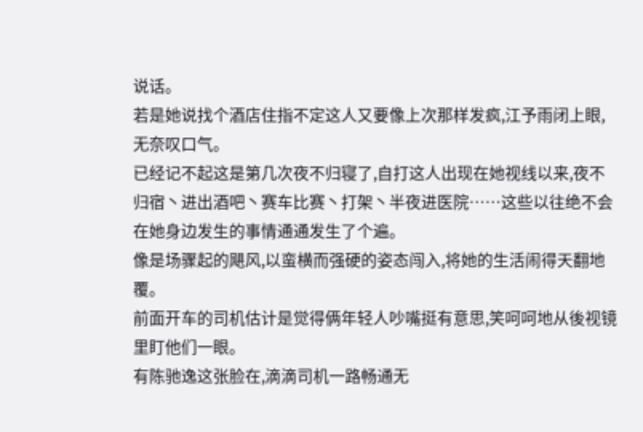说话。
若是她说找个酒店住指不定这人又要像上次那样发疯,江予雨闭上眼,无奈叹口气。
已经记不起这是第几次夜不归寝了,自打这人出现在她视线以来,夜不归宿丶进出酒吧丶赛车比赛丶打架丶半夜进医院……这些以往绝不会在她身边发生的事情通通发生了个遍。
像是场骤起的飓风,以蛮横而强硬的姿态闯入,将她的生活闹得天翻地覆。
前面开车的司机估计是觉得俩年轻人吵嘴挺有意思,笑呵呵地从後视镜里盯他们一眼。
有陈驰逸这张脸在,滴滴司机一路畅通无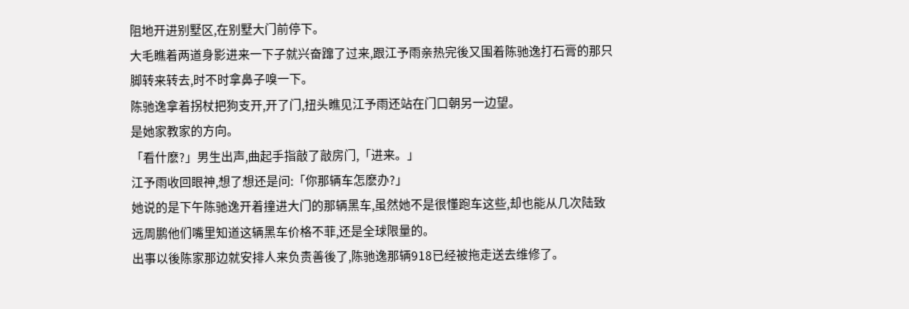阻地开进别墅区,在别墅大门前停下。
大毛瞧着两道身影进来一下子就兴奋蹿了过来,跟江予雨亲热完後又围着陈驰逸打石膏的那只脚转来转去,时不时拿鼻子嗅一下。
陈驰逸拿着拐杖把狗支开,开了门,扭头瞧见江予雨还站在门口朝另一边望。
是她家教家的方向。
「看什麽?」男生出声,曲起手指敲了敲房门,「进来。」
江予雨收回眼神,想了想还是问:「你那辆车怎麽办?」
她说的是下午陈驰逸开着撞进大门的那辆黑车,虽然她不是很懂跑车这些,却也能从几次陆致远周鹏他们嘴里知道这辆黑车价格不菲,还是全球限量的。
出事以後陈家那边就安排人来负责善後了,陈驰逸那辆918已经被拖走送去维修了。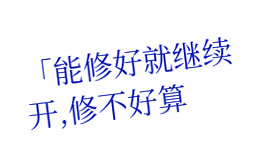「能修好就继续开,修不好算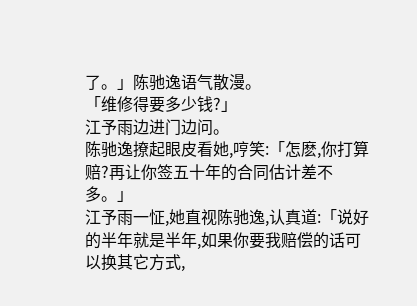了。」陈驰逸语气散漫。
「维修得要多少钱?」
江予雨边进门边问。
陈驰逸撩起眼皮看她,哼笑:「怎麽,你打算赔?再让你签五十年的合同估计差不多。」
江予雨一怔,她直视陈驰逸,认真道:「说好的半年就是半年,如果你要我赔偿的话可以换其它方式,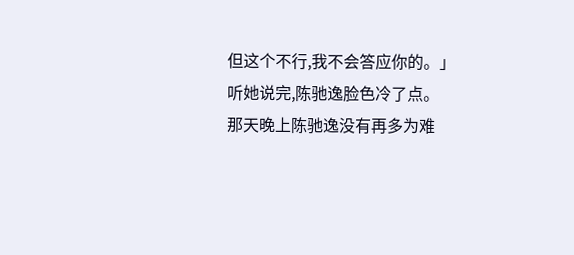但这个不行,我不会答应你的。」
听她说完,陈驰逸脸色冷了点。
那天晚上陈驰逸没有再多为难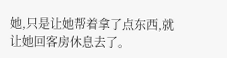她,只是让她帮着拿了点东西,就让她回客房休息去了。